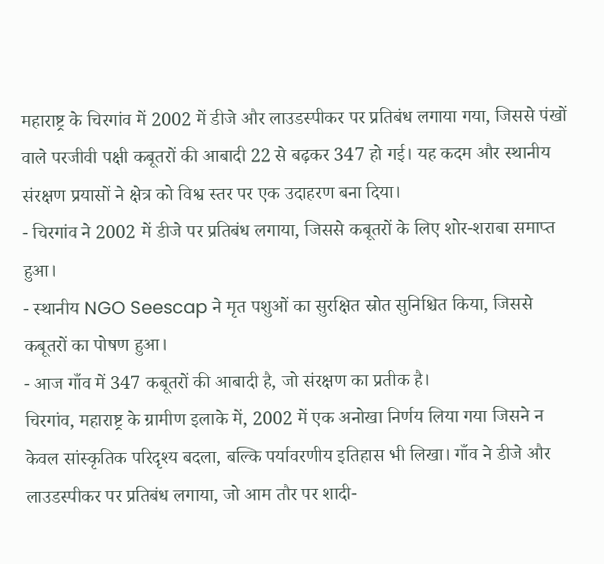महाराष्ट्र के चिरगांव में 2002 में डीजे और लाउडस्पीकर पर प्रतिबंध लगाया गया, जिससे पंखों वाले परजीवी पक्षी कबूतरों की आबादी 22 से बढ़कर 347 हो गई। यह कदम और स्थानीय संरक्षण प्रयासों ने क्षेत्र को विश्व स्तर पर एक उदाहरण बना दिया।
- चिरगांव ने 2002 में डीजे पर प्रतिबंध लगाया, जिससे कबूतरों के लिए शोर-शराबा समाप्त हुआ।
- स्थानीय NGO Seescap ने मृत पशुओं का सुरक्षित स्रोत सुनिश्चित किया, जिससे कबूतरों का पोषण हुआ।
- आज गाँव में 347 कबूतरों की आबादी है, जो संरक्षण का प्रतीक है।
चिरगांव, महाराष्ट्र के ग्रामीण इलाके में, 2002 में एक अनोखा निर्णय लिया गया जिसने न केवल सांस्कृतिक परिदृश्य बदला, बल्कि पर्यावरणीय इतिहास भी लिखा। गाँव ने डीजे और लाउडस्पीकर पर प्रतिबंध लगाया, जो आम तौर पर शादी-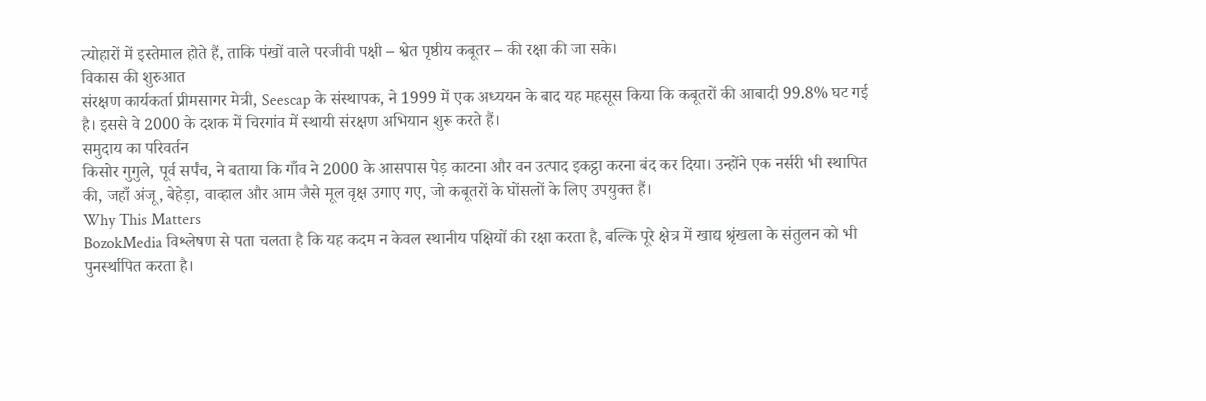त्योहारों में इस्तेमाल होते हैं, ताकि पंखों वाले परजीवी पक्षी – श्वेत पृष्ठीय कबूतर – की रक्षा की जा सके।
विकास की शुरुआत
संरक्षण कार्यकर्ता प्रीमसागर मेत्री, Seescap के संस्थापक, ने 1999 में एक अध्ययन के बाद यह महसूस किया कि कबूतरों की आबादी 99.8% घट गई है। इससे वे 2000 के दशक में चिरगांव में स्थायी संरक्षण अभियान शुरू करते हैं।
समुदाय का परिवर्तन
किसोर गुगुले, पूर्व सर्पंच, ने बताया कि गाँव ने 2000 के आसपास पेड़ काटना और वन उत्पाद इकट्ठा करना बंद कर दिया। उन्होंने एक नर्सरी भी स्थापित की, जहाँ अंजू, बेहेड़ा, वाव्हाल और आम जैसे मूल वृक्ष उगाए गए, जो कबूतरों के घोंसलों के लिए उपयुक्त हैं।
Why This Matters
BozokMedia विश्लेषण से पता चलता है कि यह कदम न केवल स्थानीय पक्षियों की रक्षा करता है, बल्कि पूरे क्षेत्र में खाद्य श्रृंखला के संतुलन को भी पुनर्स्थापित करता है।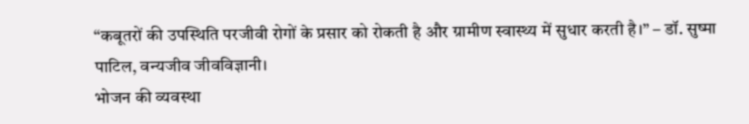“कबूतरों की उपस्थिति परजीवी रोगों के प्रसार को रोकती है और ग्रामीण स्वास्थ्य में सुधार करती है।” – डॉ. सुष्मा पाटिल, वन्यजीव जीवविज्ञानी।
भोजन की व्यवस्था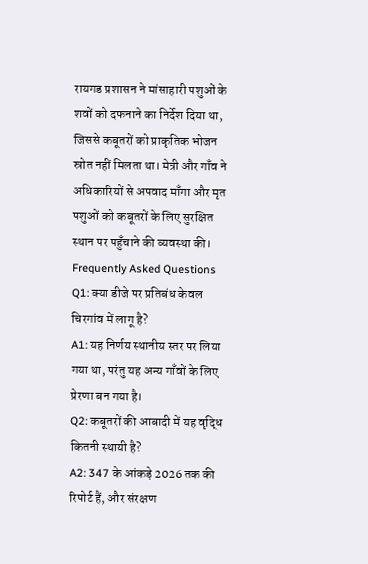रायगड प्रशासन ने मांसाहारी पशुओं के शवों को दफनाने का निर्देश दिया था, जिससे कबूतरों को प्राकृतिक भोजन स्रोत नहीं मिलता था। मेत्री और गाँव ने अधिकारियों से अपवाद माँगा और मृत पशुओं को कबूतरों के लिए सुरक्षित स्थान पर पहुँचाने की व्यवस्था की।
Frequently Asked Questions
Q1: क्या डीजे पर प्रतिबंध केवल चिरगांव में लागू है?
A1: यह निर्णय स्थानीय स्तर पर लिया गया था, परंतु यह अन्य गाँवों के लिए प्रेरणा बन गया है।
Q2: कबूतरों की आबादी में यह वृद्धि कितनी स्थायी है?
A2: 347 के आंकड़े 2026 तक की रिपोर्ट हैं, और संरक्षण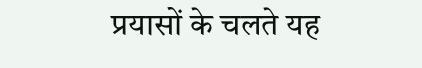प्रयासों के चलते यह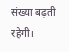संख्या बढ़ती रहेगी।